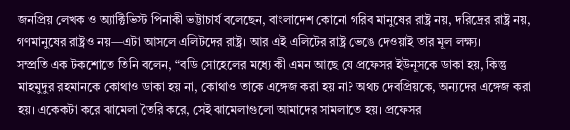জনপ্রিয় লেখক ও অ্যাক্টিভিস্ট পিনাকী ভট্টাচার্য বলেছেন, বাংলাদেশ কোনো গরিব মানুষের রাষ্ট্র নয়, দরিদ্রের রাষ্ট্র নয়, গণমানুষের রাষ্ট্রও নয়—এটা আসলে এলিটদের রাষ্ট্র। আর এই এলিটের রাষ্ট্র ভেঙে দেওয়াই তার মূল লক্ষ্য।
সম্প্রতি এক টকশোতে তিনি বলেন, “বডি সোহেলের মধ্যে কী এমন আছে যে প্রফেসর ইউনূসকে ডাকা হয়, কিন্তু মাহমুদুর রহমানকে কোথাও ডাকা হয় না, কোথাও তাকে এঙ্গেজ করা হয় না? অথচ দেবপ্রিয়কে, অন্যদের এঙ্গেজ করা হয়। একেকটা করে ঝামেলা তৈরি করে, সেই ঝামেলাগুলো আমাদের সামলাতে হয়। প্রফেসর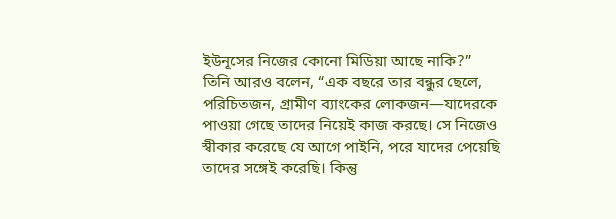ইউনূসের নিজের কোনো মিডিয়া আছে নাকি?”
তিনি আরও বলেন, “এক বছরে তার বন্ধুর ছেলে, পরিচিতজন, গ্রামীণ ব্যাংকের লোকজন—যাদেরকে পাওয়া গেছে তাদের নিয়েই কাজ করছে। সে নিজেও স্বীকার করেছে যে আগে পাইনি, পরে যাদের পেয়েছি তাদের সঙ্গেই করেছি। কিন্তু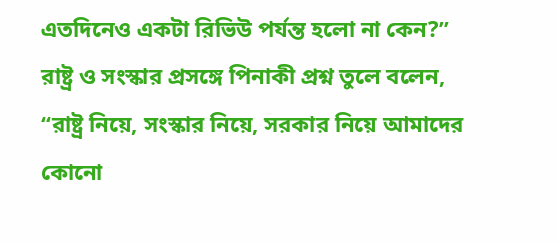এতদিনেও একটা রিভিউ পর্যন্ত হলো না কেন?”
রাষ্ট্র ও সংস্কার প্রসঙ্গে পিনাকী প্রশ্ন তুলে বলেন, “রাষ্ট্র নিয়ে, সংস্কার নিয়ে, সরকার নিয়ে আমাদের কোনো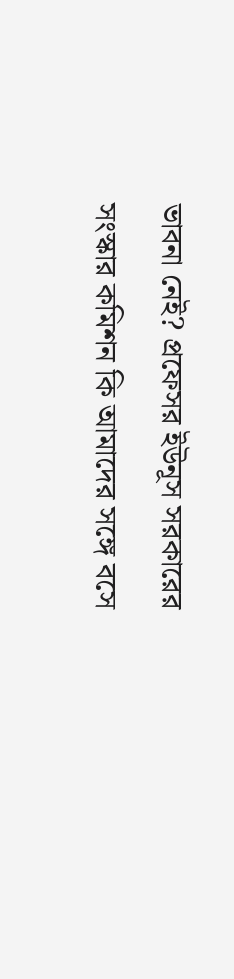ভাবনা নেই? প্রফেসর ইউনূস সরকারের সংস্কার কমিশন কি আমাদের সঙ্গে বসে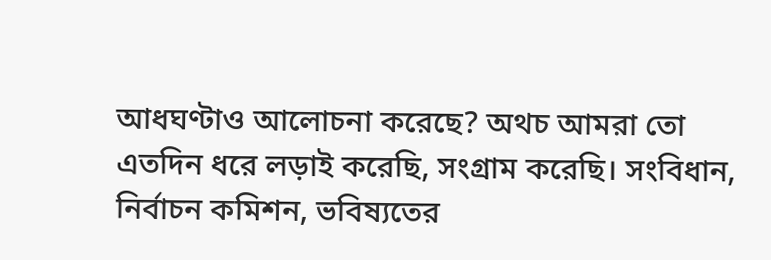আধঘণ্টাও আলোচনা করেছে? অথচ আমরা তো এতদিন ধরে লড়াই করেছি, সংগ্রাম করেছি। সংবিধান, নির্বাচন কমিশন, ভবিষ্যতের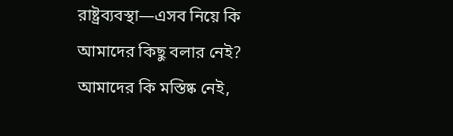রাষ্ট্রব্যবস্থা—এসব নিয়ে কি আমাদের কিছু বলার নেই? আমাদের কি মস্তিষ্ক নেই,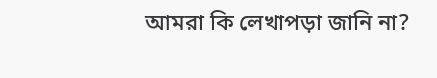আমরা কি লেখাপড়া জানি না?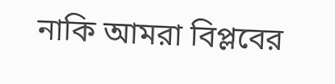নাকি আমরা বিপ্লবের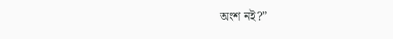অংশ নই?”